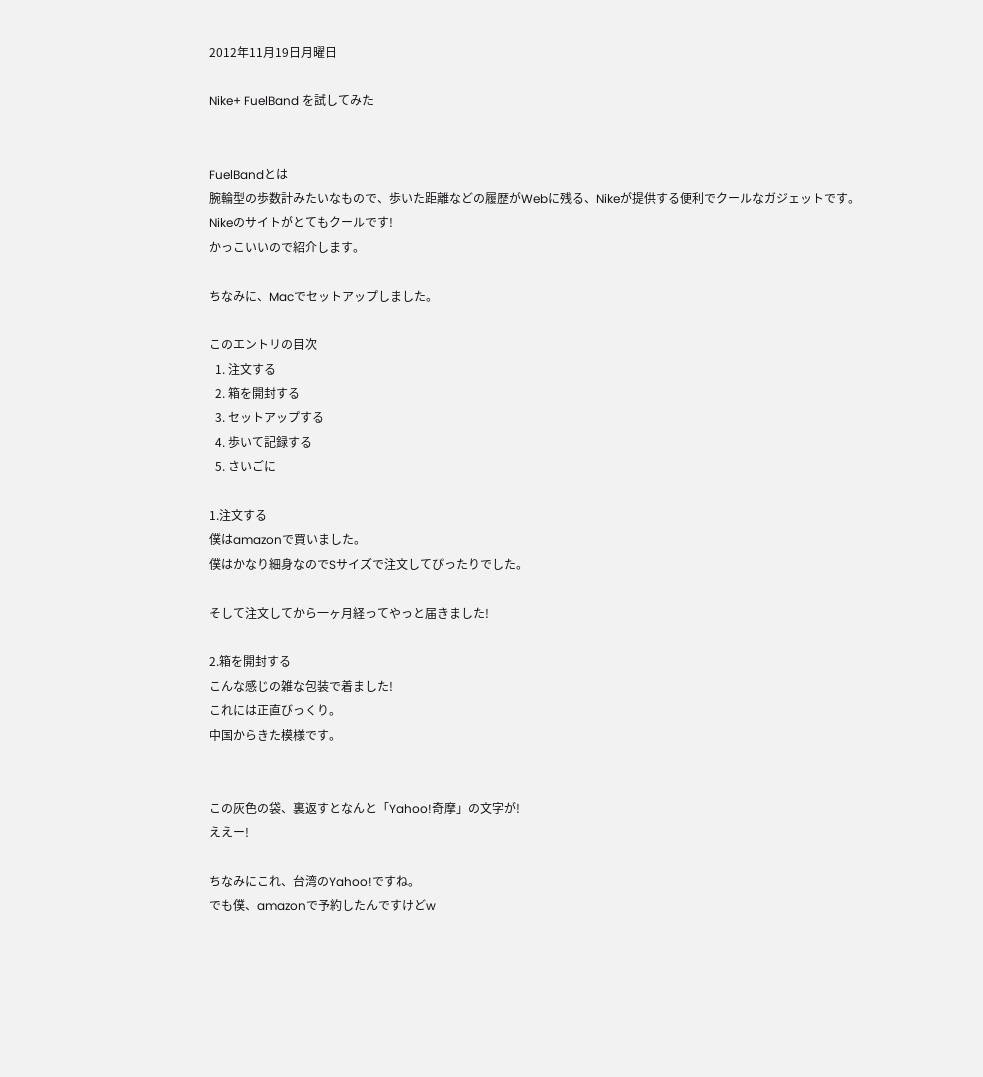2012年11月19日月曜日

Nike+ FuelBand を試してみた


FuelBandとは
腕輪型の歩数計みたいなもので、歩いた距離などの履歴がWebに残る、Nikeが提供する便利でクールなガジェットです。
Nikeのサイトがとてもクールです!
かっこいいので紹介します。

ちなみに、Macでセットアップしました。

このエントリの目次
  1. 注文する
  2. 箱を開封する
  3. セットアップする
  4. 歩いて記録する
  5. さいごに

1.注文する
僕はamazonで買いました。
僕はかなり細身なのでSサイズで注文してぴったりでした。

そして注文してから一ヶ月経ってやっと届きました!

2.箱を開封する
こんな感じの雑な包装で着ました!
これには正直びっくり。
中国からきた模様です。


この灰色の袋、裏返すとなんと「Yahoo!奇摩」の文字が!
ええー!

ちなみにこれ、台湾のYahoo!ですね。
でも僕、amazonで予約したんですけどw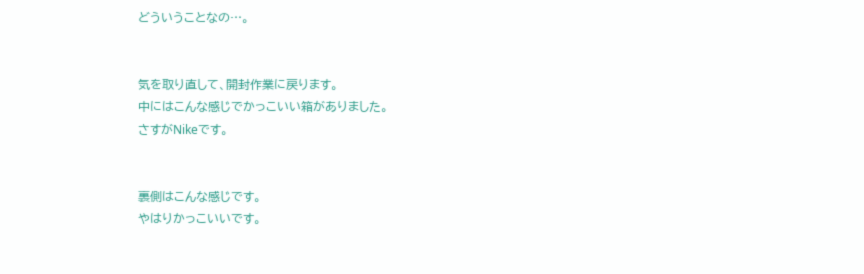どういうことなの…。


気を取り直して、開封作業に戻ります。
中にはこんな感じでかっこいい箱がありました。
さすがNikeです。


裏側はこんな感じです。
やはりかっこいいです。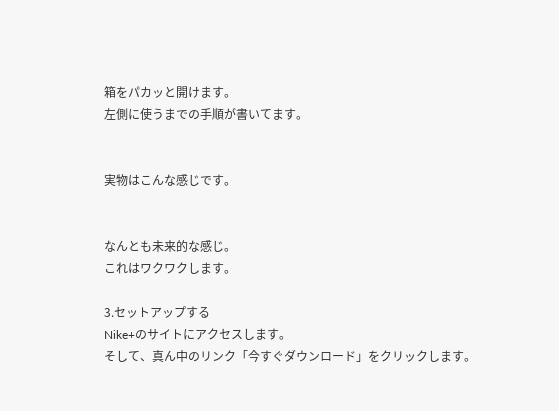箱をパカッと開けます。
左側に使うまでの手順が書いてます。


実物はこんな感じです。


なんとも未来的な感じ。
これはワクワクします。

3.セットアップする
Nike+のサイトにアクセスします。
そして、真ん中のリンク「今すぐダウンロード」をクリックします。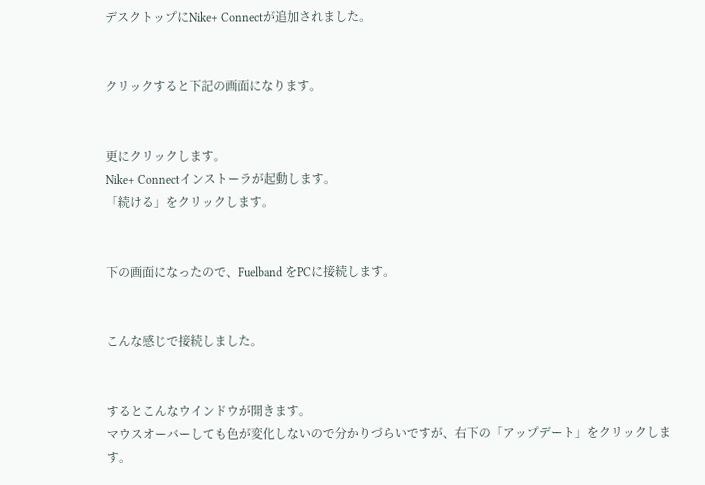デスクトップにNike+ Connectが追加されました。


クリックすると下記の画面になります。


更にクリックします。
Nike+ Connectインストーラが起動します。
「続ける」をクリックします。


下の画面になったので、Fuelband をPCに接続します。


こんな感じで接続しました。


するとこんなウインドウが開きます。
マウスオーバーしても色が変化しないので分かりづらいですが、右下の「アップデート」をクリックします。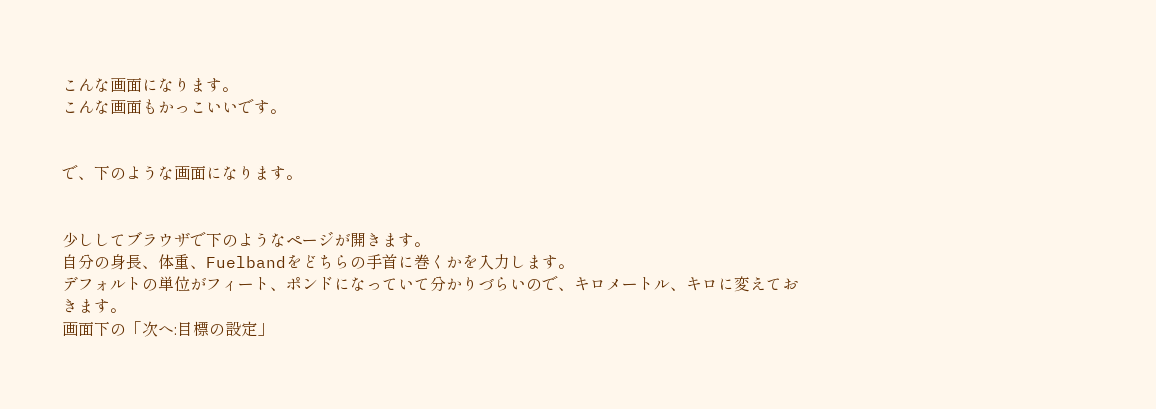こんな画面になります。
こんな画面もかっこいいです。


で、下のような画面になります。


少ししてブラウザで下のようなページが開きます。
自分の身長、体重、Fuelbandをどちらの手首に巻くかを入力します。
デフォルトの単位がフィート、ポンドになっていて分かりづらいので、キロメートル、キロに変えておきます。
画面下の「次へ:目標の設定」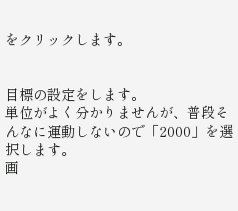をクリックします。


目標の設定をします。
単位がよく分かりませんが、普段そんなに運動しないので「2000」を選択します。
画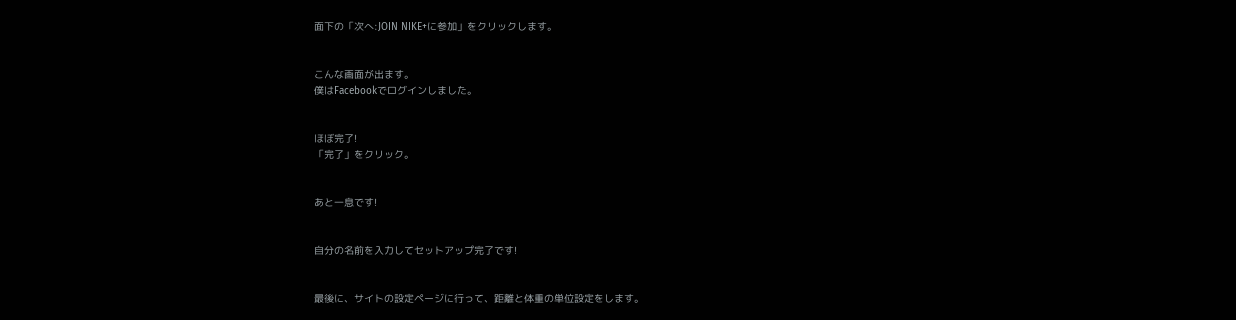面下の「次へ:JOIN NIKE+に参加」をクリックします。


こんな画面が出ます。
僕はFacebookでログインしました。


ほぼ完了!
「完了」をクリック。


あと一息です!


自分の名前を入力してセットアップ完了です!


最後に、サイトの設定ページに行って、距離と体重の単位設定をします。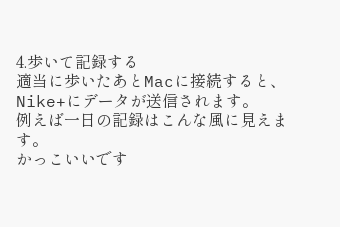4.歩いて記録する
適当に歩いたあとMacに接続すると、Nike+にデータが送信されます。
例えば一日の記録はこんな風に見えます。
かっこいいです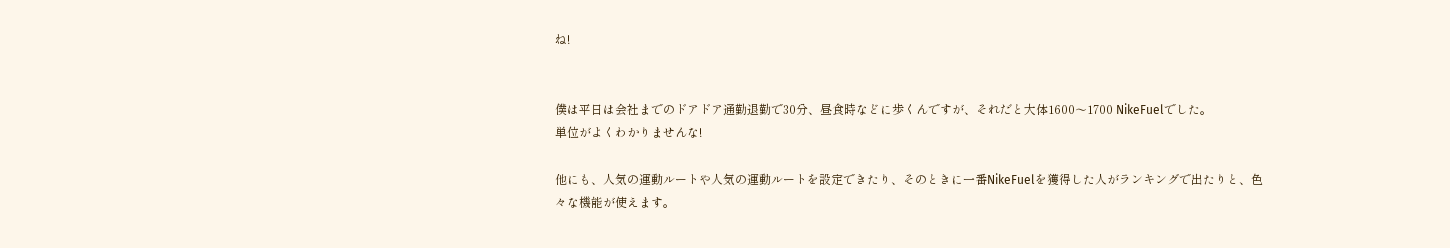ね!


僕は平日は会社までのドアドア通勤退勤で30分、昼食時などに歩くんですが、それだと大体1600〜1700 NikeFuelでした。
単位がよくわかりませんな!

他にも、人気の運動ルートや人気の運動ルートを設定できたり、そのときに一番NikeFuelを獲得した人がランキングで出たりと、色々な機能が使えます。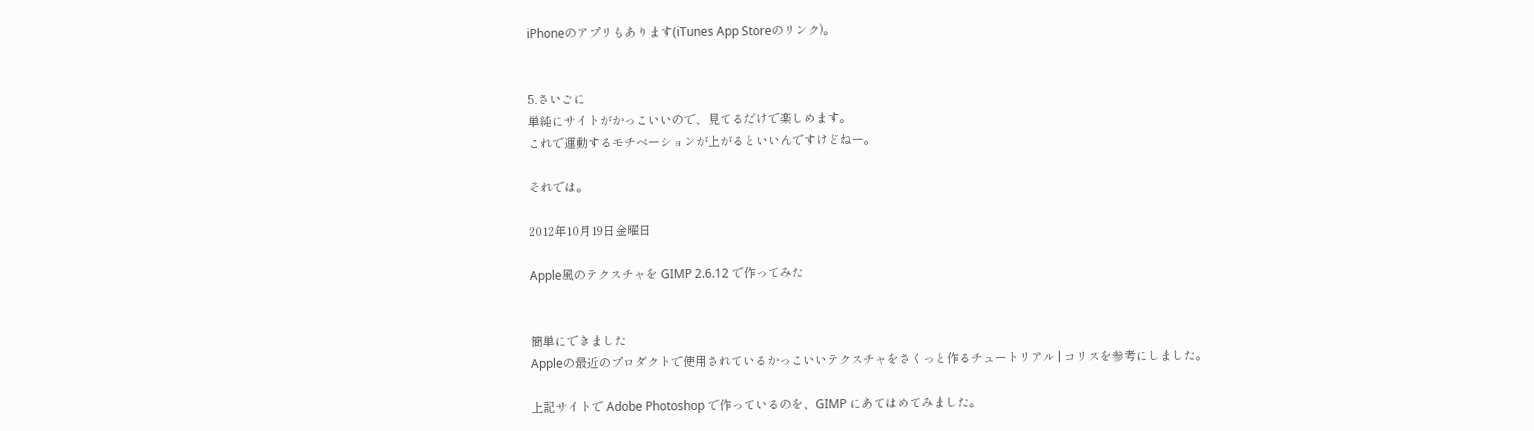iPhoneのアプリもあります(iTunes App Storeのリンク)。


5.さいごに
単純にサイトがかっこいいので、見てるだけで楽しめます。
これで運動するモチベーションが上がるといいんですけどねー。

それでは。

2012年10月19日金曜日

Apple風のテクスチャを GIMP 2.6.12 で作ってみた


簡単にできました
Appleの最近のプロダクトで使用されているかっこいいテクスチャをさくっと作るチュートリアル | コリスを参考にしました。

上記サイトで Adobe Photoshop で作っているのを、GIMP にあてはめてみました。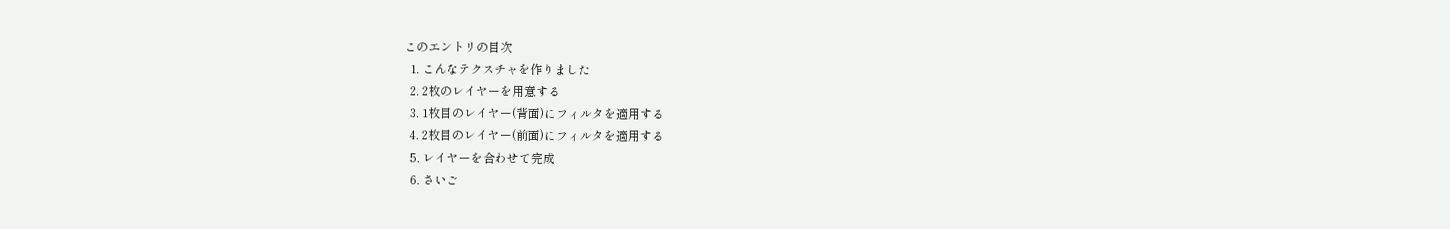このエントリの目次
  1. こんなテクスチャを作りました
  2. 2枚のレイヤーを用意する
  3. 1枚目のレイヤー(背面)にフィルタを適用する
  4. 2枚目のレイヤー(前面)にフィルタを適用する
  5. レイヤーを合わせて完成
  6. さいご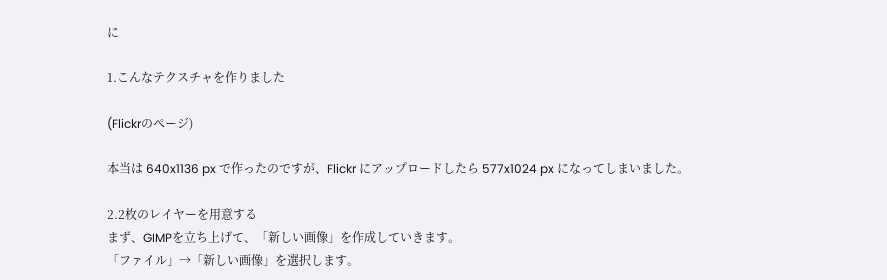に

1.こんなテクスチャを作りました

(Flickrのぺージ)

本当は 640x1136 px で作ったのですが、Flickr にアップロードしたら 577x1024 px になってしまいました。

2.2枚のレイヤーを用意する
まず、GIMPを立ち上げて、「新しい画像」を作成していきます。
「ファイル」→「新しい画像」を選択します。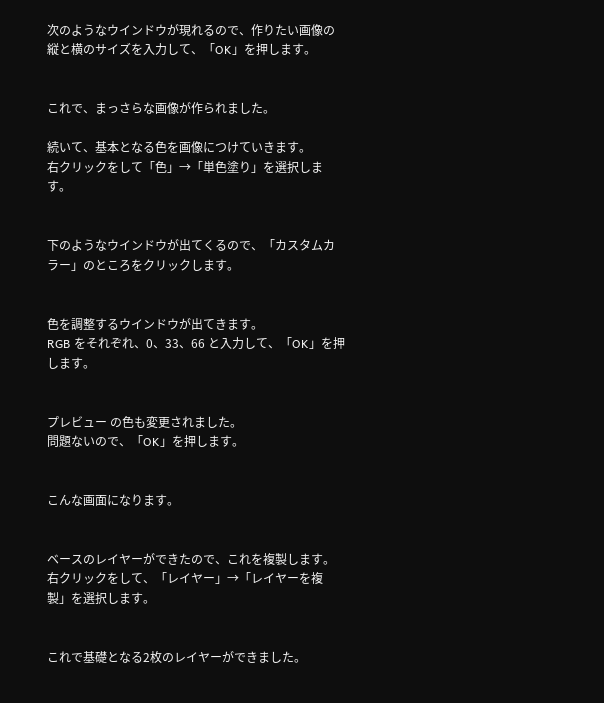次のようなウインドウが現れるので、作りたい画像の縦と横のサイズを入力して、「OK」を押します。


これで、まっさらな画像が作られました。

続いて、基本となる色を画像につけていきます。
右クリックをして「色」→「単色塗り」を選択します。


下のようなウインドウが出てくるので、「カスタムカラー」のところをクリックします。


色を調整するウインドウが出てきます。
RGB をそれぞれ、0、33、66 と入力して、「OK」を押します。


プレビュー の色も変更されました。
問題ないので、「OK」を押します。


こんな画面になります。


ベースのレイヤーができたので、これを複製します。
右クリックをして、「レイヤー」→「レイヤーを複製」を選択します。


これで基礎となる2枚のレイヤーができました。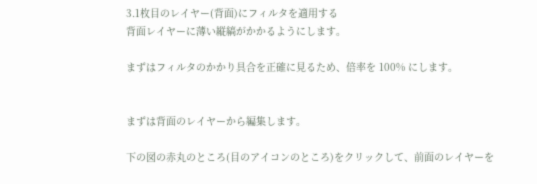3.1枚目のレイヤー(背面)にフィルタを適用する
背面レイヤーに薄い縦縞がかかるようにします。

まずはフィルタのかかり具合を正確に見るため、倍率を 100% にします。


まずは背面のレイヤーから編集します。

下の図の赤丸のところ(目のアイコンのところ)をクリックして、前面のレイヤーを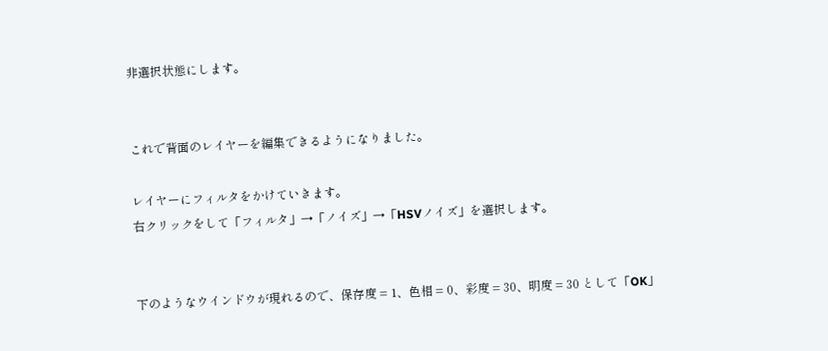非選択状態にします。


これで背面のレイヤーを編集できるようになりました。

レイヤーにフィルタをかけていきます。
右クリックをして「フィルタ」→「ノイズ」→「HSVノイズ」を選択します。


下のようなウインドウが現れるので、保存度 = 1、色相 = 0、彩度 = 30、明度 = 30 として「OK」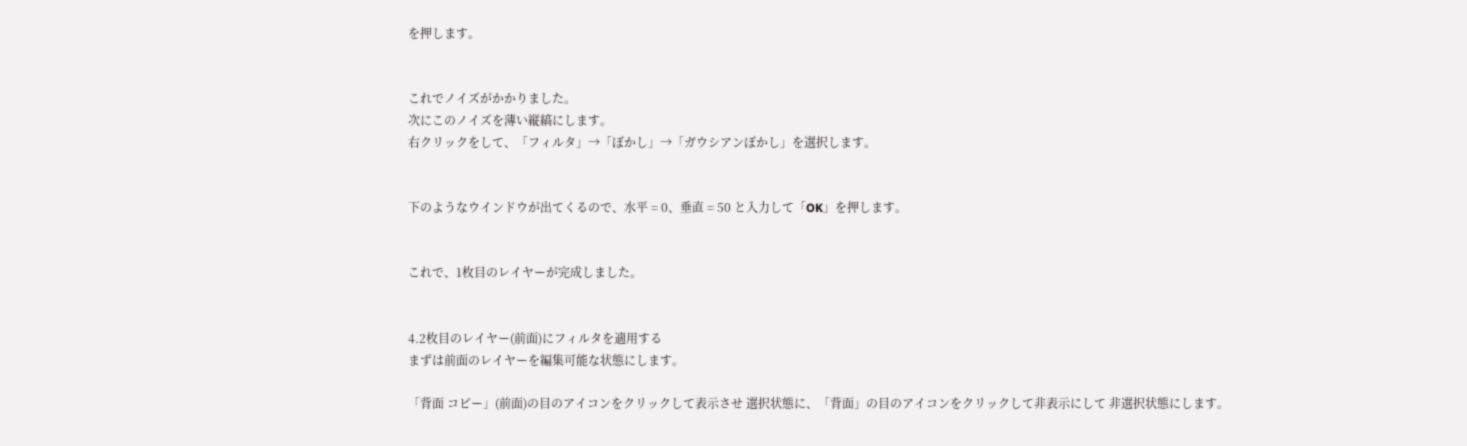を押します。


これでノイズがかかりました。
次にこのノイズを薄い縦縞にします。
右クリックをして、「フィルタ」→「ぼかし」→「ガウシアンぼかし」を選択します。


下のようなウインドウが出てくるので、水平 = 0、垂直 = 50 と入力して「OK」を押します。


これで、1枚目のレイヤーが完成しました。


4.2枚目のレイヤー(前面)にフィルタを適用する
まずは前面のレイヤーを編集可能な状態にします。

「背面 コピー」(前面)の目のアイコンをクリックして表示させ 選択状態に、「背面」の目のアイコンをクリックして非表示にして 非選択状態にします。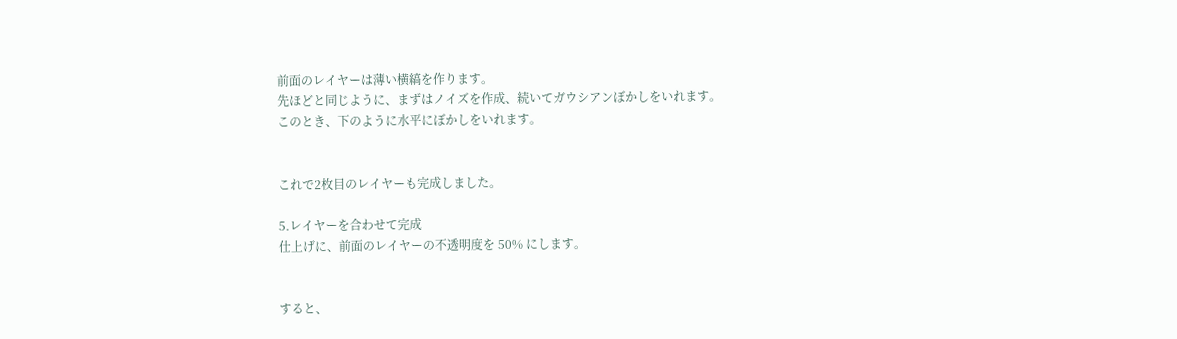前面のレイヤーは薄い横縞を作ります。
先ほどと同じように、まずはノイズを作成、続いてガウシアンぼかしをいれます。
このとき、下のように水平にぼかしをいれます。


これで2枚目のレイヤーも完成しました。

5.レイヤーを合わせて完成
仕上げに、前面のレイヤーの不透明度を 50% にします。


すると、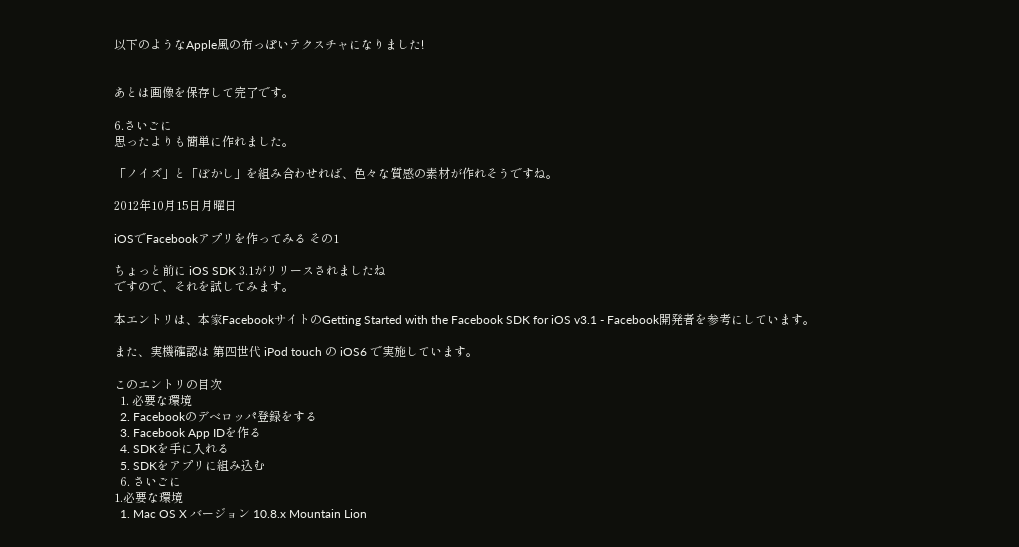以下のようなApple風の布っぽいテクスチャになりました!


あとは画像を保存して完了です。

6.さいごに
思ったよりも簡単に作れました。

「ノイズ」と「ぼかし」を組み合わせれば、色々な質感の素材が作れそうですね。

2012年10月15日月曜日

iOSでFacebookアプリを作ってみる その1

ちょっと前に iOS SDK 3.1がリリースされましたね
ですので、それを試してみます。

本エントリは、本家FacebookサイトのGetting Started with the Facebook SDK for iOS v3.1 - Facebook開発者を参考にしています。

また、実機確認は 第四世代 iPod touch の iOS6 で実施しています。

このエントリの目次
  1. 必要な環境
  2. Facebookのデベロッパ登録をする
  3. Facebook App IDを作る
  4. SDKを手に入れる
  5. SDKをアプリに組み込む
  6. さいごに
1.必要な環境
  1. Mac OS X バージョン 10.8.x Mountain Lion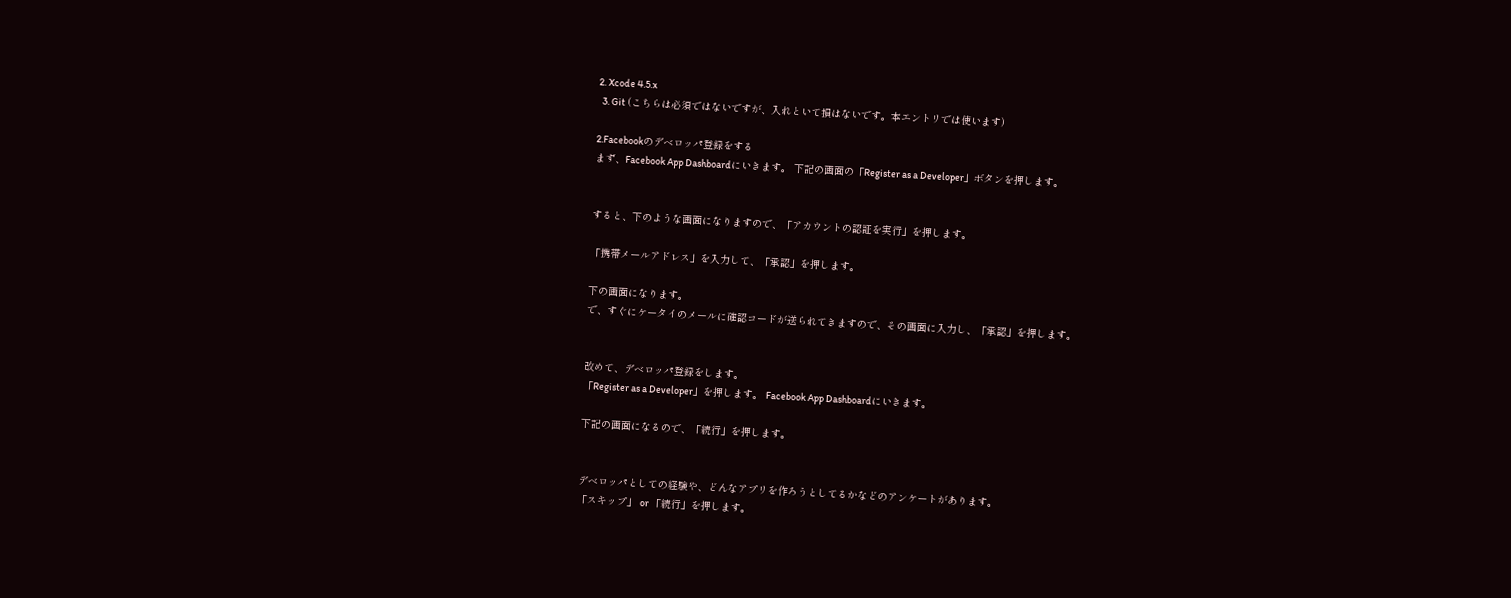2. Xcode 4.5.x
  3. Git (こちらは必須ではないですが、入れといて損はないです。本エントリでは使います)

2.Facebookのデベロッパ登録をする
まず、Facebook App Dashboardにいきます。 下記の画面の「Register as a Developer」ボタンを押します。


すると、下のような画面になりますので、「アカウントの認証を実行」を押します。

「携帯メールアドレス」を入力して、「承認」を押します。

下の画面になります。
で、すぐにケータイのメールに確認コードが送られてきますので、その画面に入力し、「承認」を押します。


改めて、デベロッパ登録をします。
「Register as a Developer」を押します。 Facebook App Dashboardにいきます。

下記の画面になるので、「続行」を押します。


デベロッパとしての経験や、どんなアプリを作ろうとしてるかなどのアンケートがあります。
「スキップ」 or 「続行」を押します。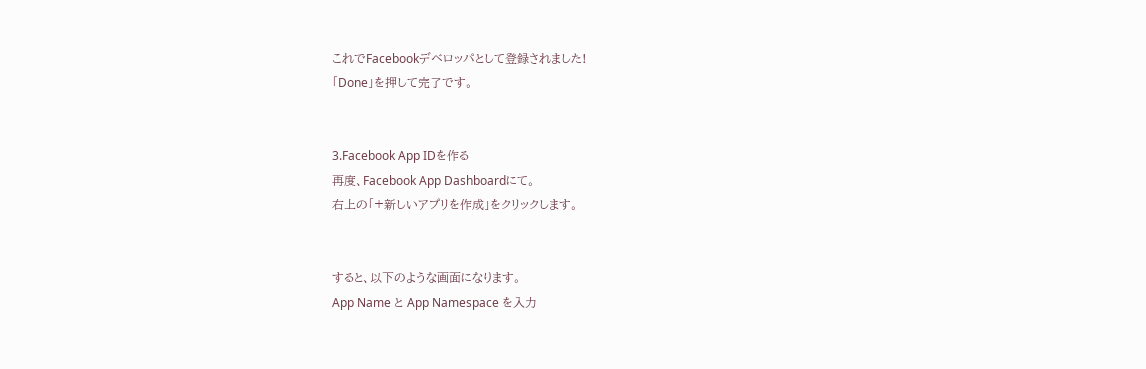これでFacebookデベロッパとして登録されました!
「Done」を押して完了です。


3.Facebook App IDを作る
再度、Facebook App Dashboardにて。
右上の「+新しいアプリを作成」をクリックします。


すると、以下のような画面になります。
App Name と App Namespace を入力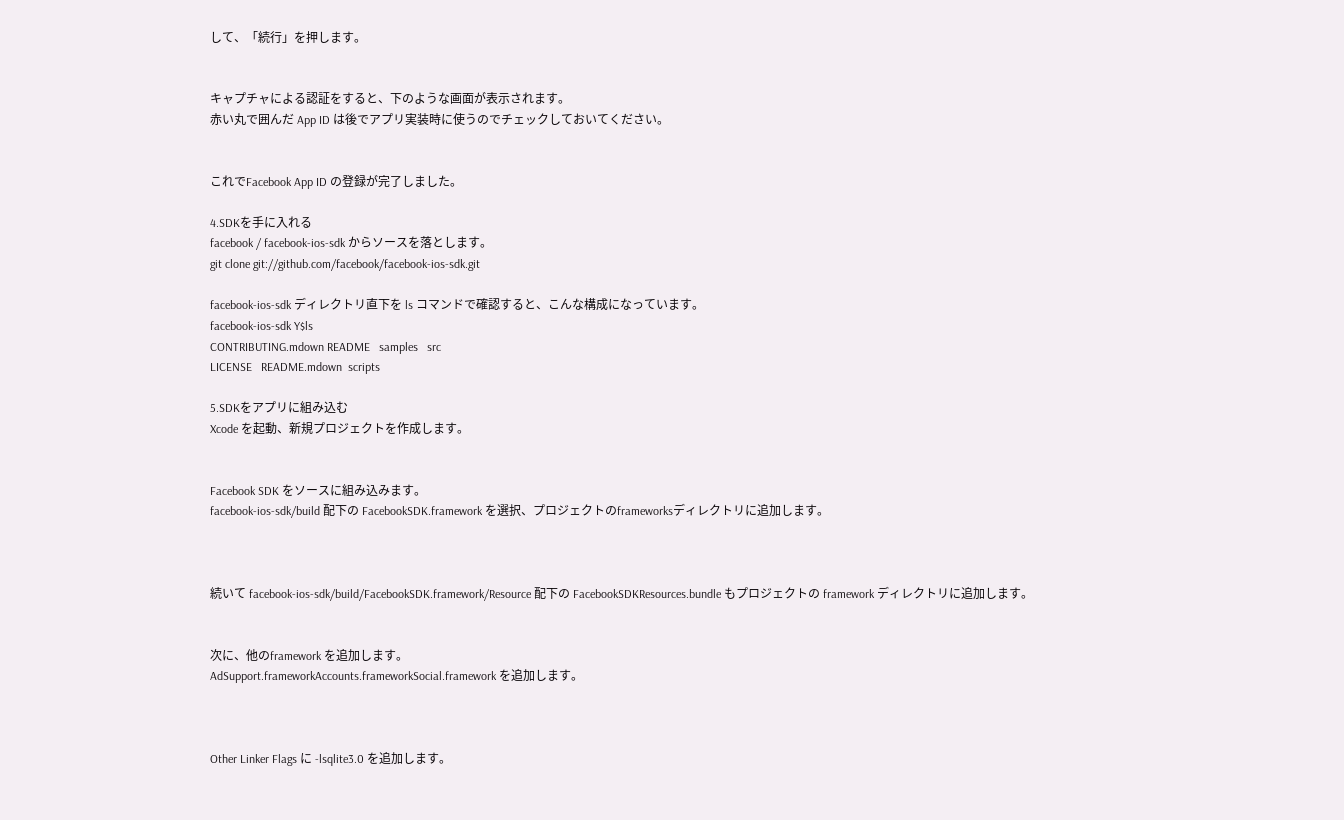して、「続行」を押します。


キャプチャによる認証をすると、下のような画面が表示されます。
赤い丸で囲んだ App ID は後でアプリ実装時に使うのでチェックしておいてください。


これでFacebook App ID の登録が完了しました。

4.SDKを手に入れる
facebook / facebook-ios-sdk からソースを落とします。
git clone git://github.com/facebook/facebook-ios-sdk.git

facebook-ios-sdk ディレクトリ直下を ls コマンドで確認すると、こんな構成になっています。
facebook-ios-sdk Y$ls
CONTRIBUTING.mdown README   samples   src
LICENSE   README.mdown  scripts

5.SDKをアプリに組み込む
Xcode を起動、新規プロジェクトを作成します。


Facebook SDK をソースに組み込みます。
facebook-ios-sdk/build 配下の FacebookSDK.framework を選択、プロジェクトのframeworksディレクトリに追加します。



続いて facebook-ios-sdk/build/FacebookSDK.framework/Resource 配下の FacebookSDKResources.bundle もプロジェクトの framework ディレクトリに追加します。


次に、他のframework を追加します。
AdSupport.frameworkAccounts.frameworkSocial.framework を追加します。



Other Linker Flags に -lsqlite3.0 を追加します。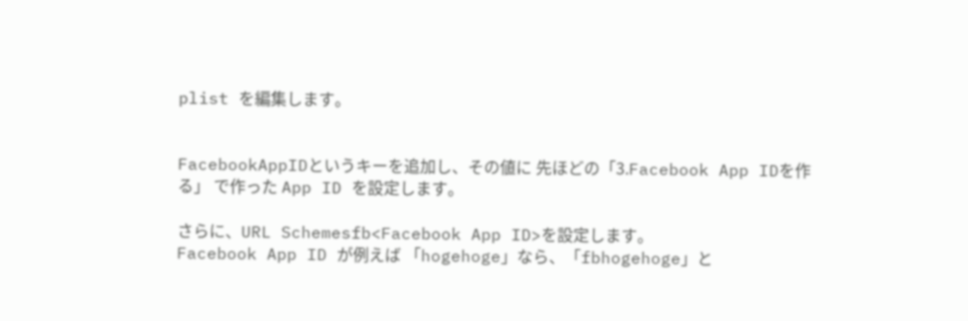plist を編集します。


FacebookAppIDというキーを追加し、その値に 先ほどの「3.Facebook App IDを作る」 で作った App ID を設定します。

さらに、URL Schemesfb<Facebook App ID>を設定します。
Facebook App ID が例えば 「hogehoge」なら、「fbhogehoge」と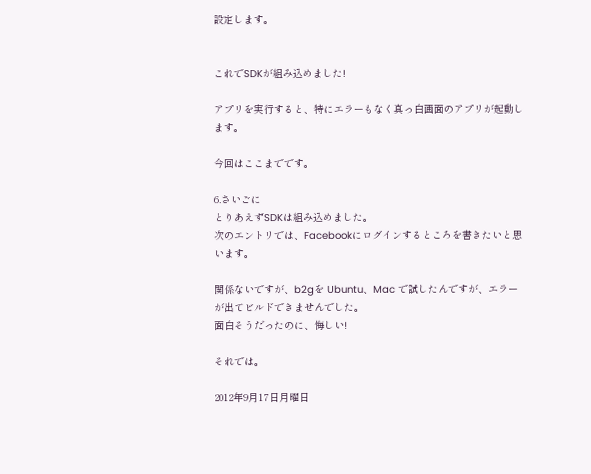設定します。


これでSDKが組み込めました!

アプリを実行すると、特にエラーもなく真っ白画面のアプリが起動します。

今回はここまでです。

6.さいごに
とりあえずSDKは組み込めました。
次のエントリでは、Facebookにログインするところを書きたいと思います。

関係ないですが、b2gを Ubuntu、Mac で試したんですが、エラーが出てビルドできませんでした。
面白そうだったのに、悔しい!

それでは。

2012年9月17日月曜日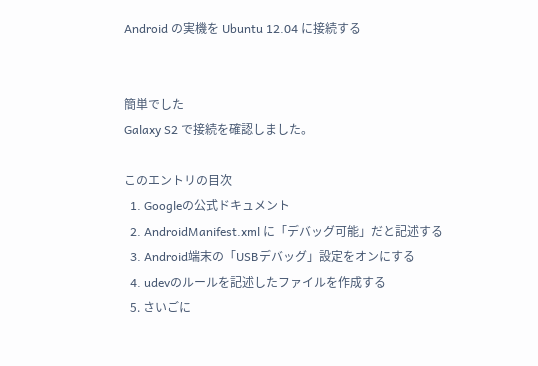Android の実機を Ubuntu 12.04 に接続する


簡単でした
Galaxy S2 で接続を確認しました。

このエントリの目次
  1. Googleの公式ドキュメント
  2. AndroidManifest.xml に「デバッグ可能」だと記述する
  3. Android端末の「USBデバッグ」設定をオンにする
  4. udevのルールを記述したファイルを作成する
  5. さいごに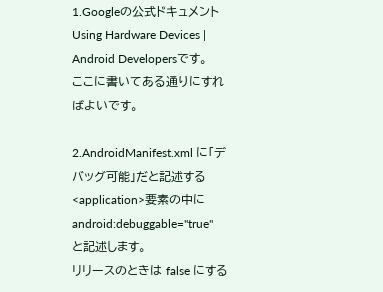1.Googleの公式ドキュメント
Using Hardware Devices | Android Developersです。
ここに書いてある通りにすればよいです。

2.AndroidManifest.xml に「デバッグ可能」だと記述する
<application>要素の中に
android:debuggable="true"
と記述します。
リリースのときは false にする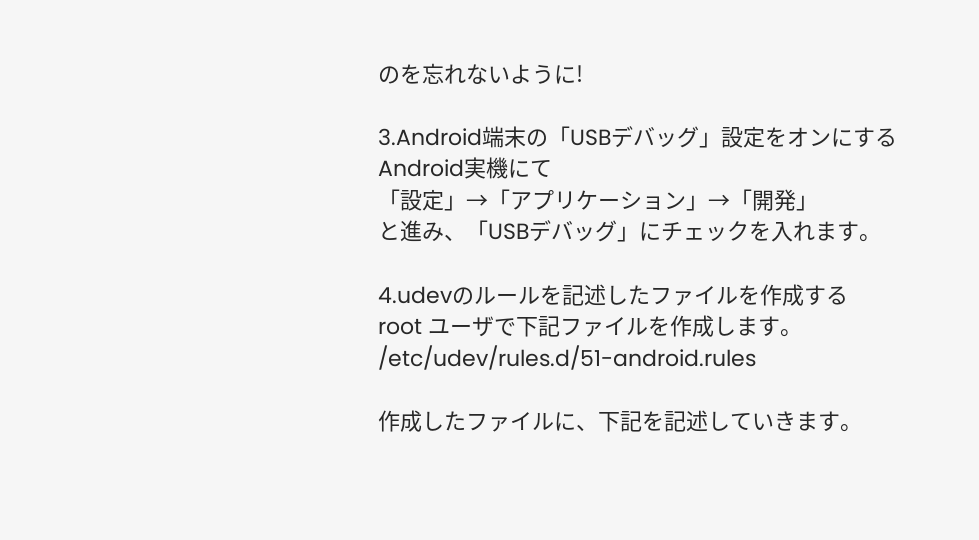のを忘れないように!

3.Android端末の「USBデバッグ」設定をオンにする
Android実機にて
「設定」→「アプリケーション」→「開発」
と進み、「USBデバッグ」にチェックを入れます。

4.udevのルールを記述したファイルを作成する
root ユーザで下記ファイルを作成します。
/etc/udev/rules.d/51-android.rules

作成したファイルに、下記を記述していきます。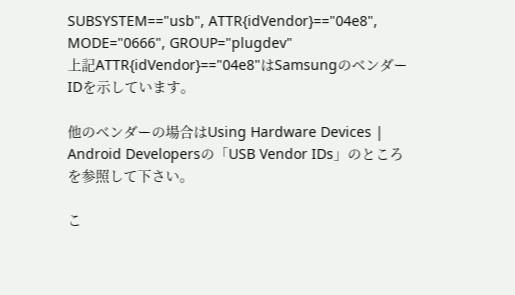SUBSYSTEM=="usb", ATTR{idVendor}=="04e8", MODE="0666", GROUP="plugdev"
上記ATTR{idVendor}=="04e8"はSamsungのベンダーIDを示しています。

他のベンダーの場合はUsing Hardware Devices | Android Developersの「USB Vendor IDs」のところを参照して下さい。

こ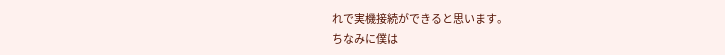れで実機接続ができると思います。
ちなみに僕は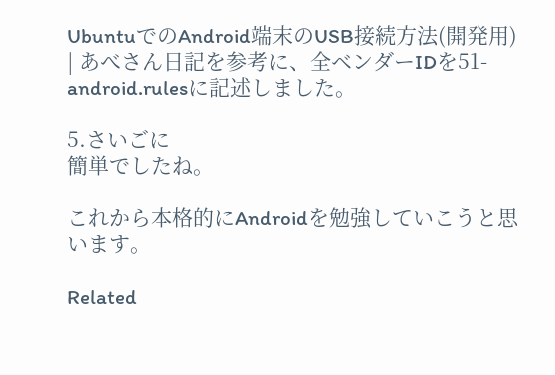UbuntuでのAndroid端末のUSB接続方法(開発用) | あべさん日記を参考に、全ベンダーIDを51-android.rulesに記述しました。

5.さいごに
簡単でしたね。

これから本格的にAndroidを勉強していこうと思います。

Related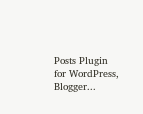Posts Plugin for WordPress, Blogger...